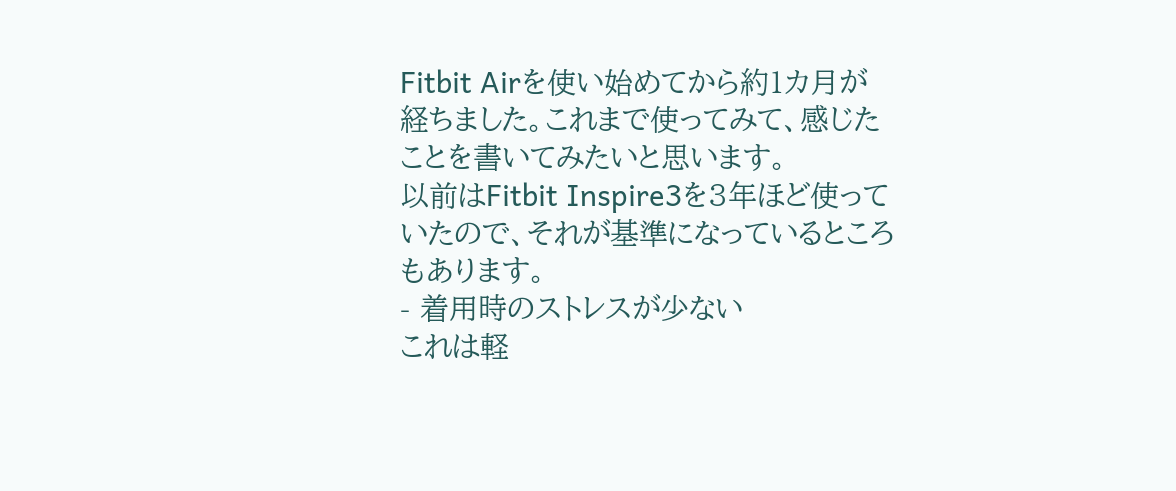Fitbit Airを使い始めてから約1カ月が経ちました。これまで使ってみて、感じたことを書いてみたいと思います。
以前はFitbit Inspire3を3年ほど使っていたので、それが基準になっているところもあります。
- 着用時のストレスが少ない
これは軽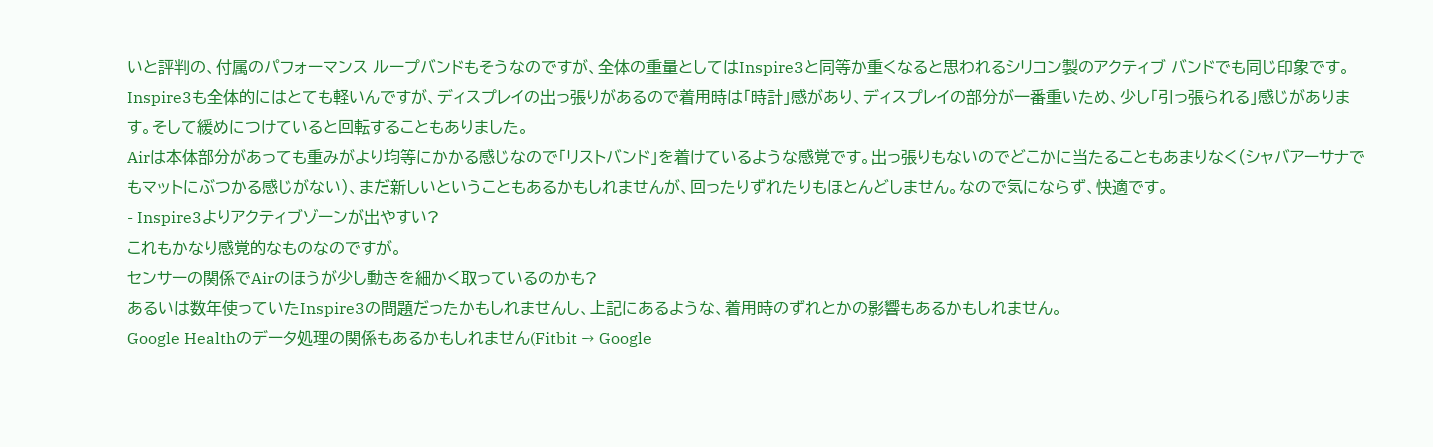いと評判の、付属のパフォーマンス ループバンドもそうなのですが、全体の重量としてはInspire3と同等か重くなると思われるシリコン製のアクティブ バンドでも同じ印象です。
Inspire3も全体的にはとても軽いんですが、ディスプレイの出っ張りがあるので着用時は「時計」感があり、ディスプレイの部分が一番重いため、少し「引っ張られる」感じがあります。そして緩めにつけていると回転することもありました。
Airは本体部分があっても重みがより均等にかかる感じなので「リストバンド」を着けているような感覚です。出っ張りもないのでどこかに当たることもあまりなく(シャバアーサナでもマットにぶつかる感じがない)、まだ新しいということもあるかもしれませんが、回ったりずれたりもほとんどしません。なので気にならず、快適です。
- Inspire3よりアクティブゾーンが出やすい?
これもかなり感覚的なものなのですが。
センサーの関係でAirのほうが少し動きを細かく取っているのかも?
あるいは数年使っていたInspire3の問題だったかもしれませんし、上記にあるような、着用時のずれとかの影響もあるかもしれません。
Google Healthのデータ処理の関係もあるかもしれません(Fitbit → Google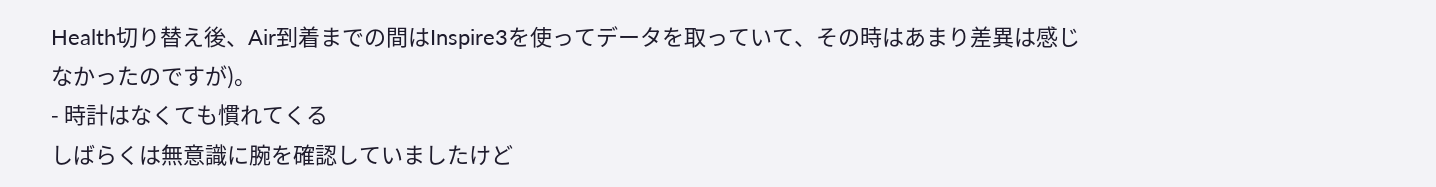Health切り替え後、Air到着までの間はInspire3を使ってデータを取っていて、その時はあまり差異は感じなかったのですが)。
- 時計はなくても慣れてくる
しばらくは無意識に腕を確認していましたけど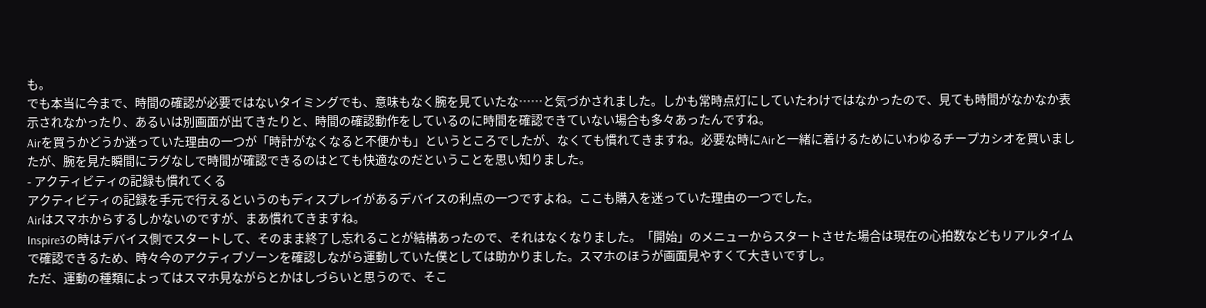も。
でも本当に今まで、時間の確認が必要ではないタイミングでも、意味もなく腕を見ていたな……と気づかされました。しかも常時点灯にしていたわけではなかったので、見ても時間がなかなか表示されなかったり、あるいは別画面が出てきたりと、時間の確認動作をしているのに時間を確認できていない場合も多々あったんですね。
Airを買うかどうか迷っていた理由の一つが「時計がなくなると不便かも」というところでしたが、なくても慣れてきますね。必要な時にAirと一緒に着けるためにいわゆるチープカシオを買いましたが、腕を見た瞬間にラグなしで時間が確認できるのはとても快適なのだということを思い知りました。
- アクティビティの記録も慣れてくる
アクティビティの記録を手元で行えるというのもディスプレイがあるデバイスの利点の一つですよね。ここも購入を迷っていた理由の一つでした。
Airはスマホからするしかないのですが、まあ慣れてきますね。
Inspire3の時はデバイス側でスタートして、そのまま終了し忘れることが結構あったので、それはなくなりました。「開始」のメニューからスタートさせた場合は現在の心拍数などもリアルタイムで確認できるため、時々今のアクティブゾーンを確認しながら運動していた僕としては助かりました。スマホのほうが画面見やすくて大きいですし。
ただ、運動の種類によってはスマホ見ながらとかはしづらいと思うので、そこ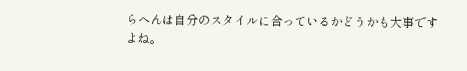らへんは自分のスタイルに合っているかどうかも大事ですよね。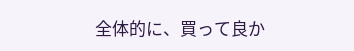全体的に、買って良か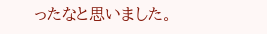ったなと思いました。